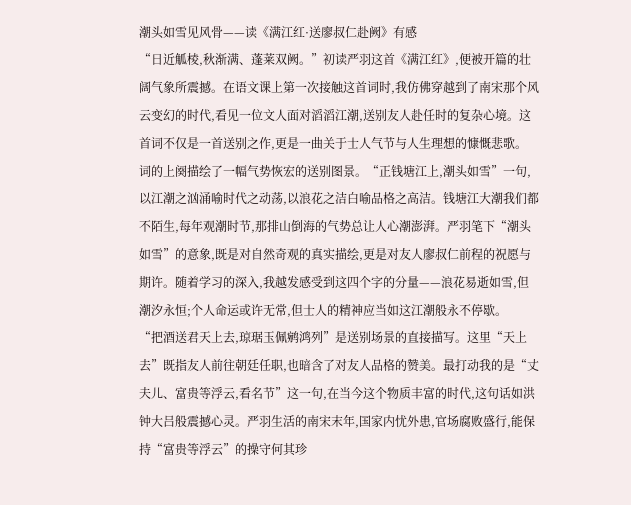潮头如雪见风骨——读《满江红·送廖叔仁赴阙》有感
“日近觚棱,秋渐满、蓬莱双阙。”初读严羽这首《满江红》,便被开篇的壮阔气象所震撼。在语文课上第一次接触这首词时,我仿佛穿越到了南宋那个风云变幻的时代,看见一位文人面对滔滔江潮,送别友人赴任时的复杂心境。这首词不仅是一首送别之作,更是一曲关于士人气节与人生理想的慷慨悲歌。
词的上阕描绘了一幅气势恢宏的送别图景。“正钱塘江上,潮头如雪”一句,以江潮之汹涌喻时代之动荡,以浪花之洁白喻品格之高洁。钱塘江大潮我们都不陌生,每年观潮时节,那排山倒海的气势总让人心潮澎湃。严羽笔下“潮头如雪”的意象,既是对自然奇观的真实描绘,更是对友人廖叔仁前程的祝愿与期许。随着学习的深入,我越发感受到这四个字的分量——浪花易逝如雪,但潮汐永恒;个人命运或许无常,但士人的精神应当如这江潮般永不停歇。
“把酒送君天上去,琼琚玉佩鹓鸿列”是送别场景的直接描写。这里“天上去”既指友人前往朝廷任职,也暗含了对友人品格的赞美。最打动我的是“丈夫儿、富贵等浮云,看名节”这一句,在当今这个物质丰富的时代,这句话如洪钟大吕般震撼心灵。严羽生活的南宋末年,国家内忧外患,官场腐败盛行,能保持“富贵等浮云”的操守何其珍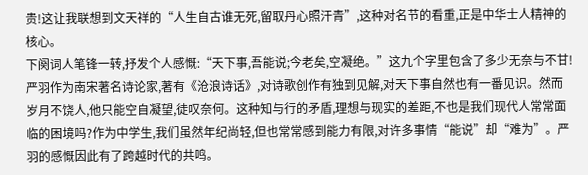贵!这让我联想到文天祥的“人生自古谁无死,留取丹心照汗青”,这种对名节的看重,正是中华士人精神的核心。
下阕词人笔锋一转,抒发个人感慨:“天下事,吾能说;今老矣,空凝绝。”这九个字里包含了多少无奈与不甘!严羽作为南宋著名诗论家,著有《沧浪诗话》,对诗歌创作有独到见解,对天下事自然也有一番见识。然而岁月不饶人,他只能空自凝望,徒叹奈何。这种知与行的矛盾,理想与现实的差距,不也是我们现代人常常面临的困境吗?作为中学生,我们虽然年纪尚轻,但也常常感到能力有限,对许多事情“能说”却“难为”。严羽的感慨因此有了跨越时代的共鸣。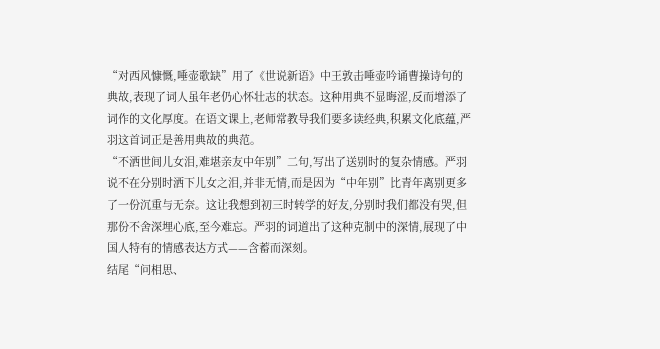“对西风慷慨,唾壶歌缺”用了《世说新语》中王敦击唾壶吟诵曹操诗句的典故,表现了词人虽年老仍心怀壮志的状态。这种用典不显晦涩,反而增添了词作的文化厚度。在语文课上,老师常教导我们要多读经典,积累文化底蕴,严羽这首词正是善用典故的典范。
“不洒世间儿女泪,难堪亲友中年别”二句,写出了送别时的复杂情感。严羽说不在分别时洒下儿女之泪,并非无情,而是因为“中年别”比青年离别更多了一份沉重与无奈。这让我想到初三时转学的好友,分别时我们都没有哭,但那份不舍深埋心底,至今难忘。严羽的词道出了这种克制中的深情,展现了中国人特有的情感表达方式——含蓄而深刻。
结尾“问相思、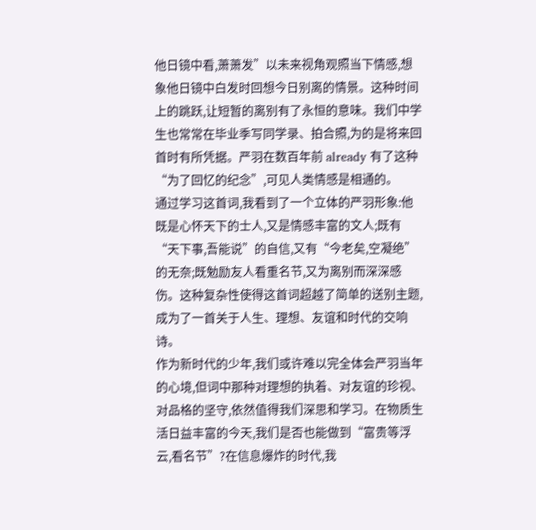他日镜中看,萧萧发”以未来视角观照当下情感,想象他日镜中白发时回想今日别离的情景。这种时间上的跳跃,让短暂的离别有了永恒的意味。我们中学生也常常在毕业季写同学录、拍合照,为的是将来回首时有所凭据。严羽在数百年前 already 有了这种“为了回忆的纪念”,可见人类情感是相通的。
通过学习这首词,我看到了一个立体的严羽形象:他既是心怀天下的士人,又是情感丰富的文人;既有“天下事,吾能说”的自信,又有“今老矣,空凝绝”的无奈;既勉励友人看重名节,又为离别而深深感伤。这种复杂性使得这首词超越了简单的送别主题,成为了一首关于人生、理想、友谊和时代的交响诗。
作为新时代的少年,我们或许难以完全体会严羽当年的心境,但词中那种对理想的执着、对友谊的珍视、对品格的坚守,依然值得我们深思和学习。在物质生活日益丰富的今天,我们是否也能做到“富贵等浮云,看名节”?在信息爆炸的时代,我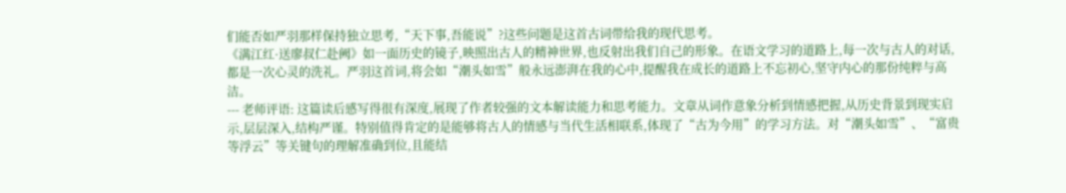们能否如严羽那样保持独立思考,“天下事,吾能说”?这些问题是这首古词带给我的现代思考。
《满江红·送廖叔仁赴阙》如一面历史的镜子,映照出古人的精神世界,也反射出我们自己的形象。在语文学习的道路上,每一次与古人的对话,都是一次心灵的洗礼。严羽这首词,将会如“潮头如雪”般永远澎湃在我的心中,提醒我在成长的道路上不忘初心,坚守内心的那份纯粹与高洁。
--- 老师评语: 这篇读后感写得很有深度,展现了作者较强的文本解读能力和思考能力。文章从词作意象分析到情感把握,从历史背景到现实启示,层层深入,结构严谨。特别值得肯定的是能够将古人的情感与当代生活相联系,体现了“古为今用”的学习方法。对“潮头如雪”、“富贵等浮云”等关键句的理解准确到位,且能结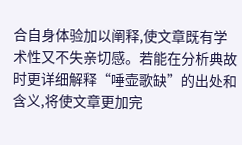合自身体验加以阐释,使文章既有学术性又不失亲切感。若能在分析典故时更详细解释“唾壶歌缺”的出处和含义,将使文章更加完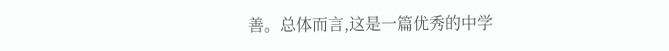善。总体而言,这是一篇优秀的中学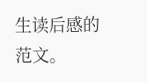生读后感的范文。